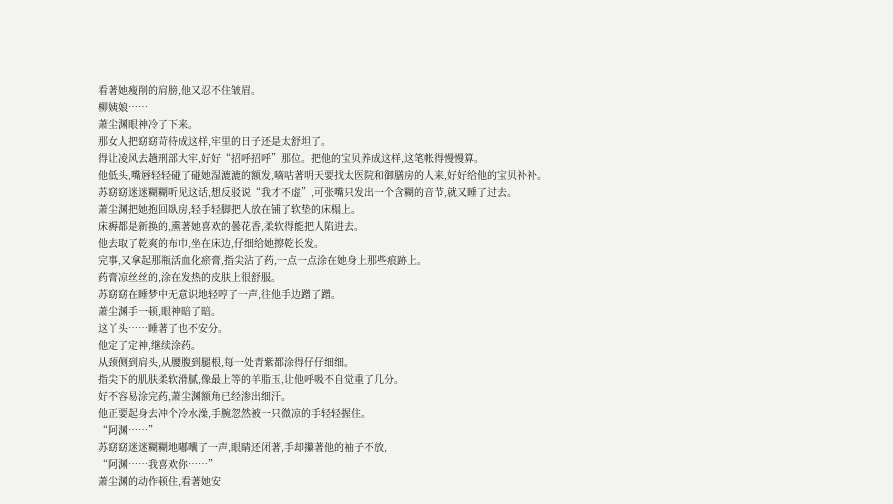看著她瘦削的肩膀,他又忍不住皱眉。
柳姨娘……
萧尘渊眼神冷了下来。
那女人把窈窈苛待成这样,牢里的日子还是太舒坦了。
得让凌风去趟刑部大牢,好好“招呼招呼”那位。把他的宝贝养成这样,这笔帐得慢慢算。
他低头,嘴唇轻轻碰了碰她湿漉漉的额发,嘀咕著明天要找太医院和御膳房的人来,好好给他的宝贝补补。
苏窈窈迷迷糊糊听见这话,想反驳说“我才不虚”,可张嘴只发出一个含糊的音节,就又睡了过去。
萧尘渊把她抱回臥房,轻手轻脚把人放在铺了软垫的床榻上。
床褥都是新换的,熏著她喜欢的曇花香,柔软得能把人陷进去。
他去取了乾爽的布巾,坐在床边,仔细给她擦乾长发。
完事,又拿起那瓶活血化瘀膏,指尖沾了药,一点一点涂在她身上那些痕跡上。
药膏凉丝丝的,涂在发热的皮肤上很舒服。
苏窈窈在睡梦中无意识地轻哼了一声,往他手边蹭了蹭。
萧尘渊手一顿,眼神暗了暗。
这丫头……睡著了也不安分。
他定了定神,继续涂药。
从颈侧到肩头,从腰腹到腿根,每一处青紫都涂得仔仔细细。
指尖下的肌肤柔软滑腻,像最上等的羊脂玉,让他呼吸不自觉重了几分。
好不容易涂完药,萧尘渊额角已经渗出细汗。
他正要起身去冲个冷水澡,手腕忽然被一只微凉的手轻轻握住。
“阿渊……”
苏窈窈迷迷糊糊地嘟囔了一声,眼睛还闭著,手却攥著他的袖子不放,
“阿渊……我喜欢你……”
萧尘渊的动作顿住,看著她安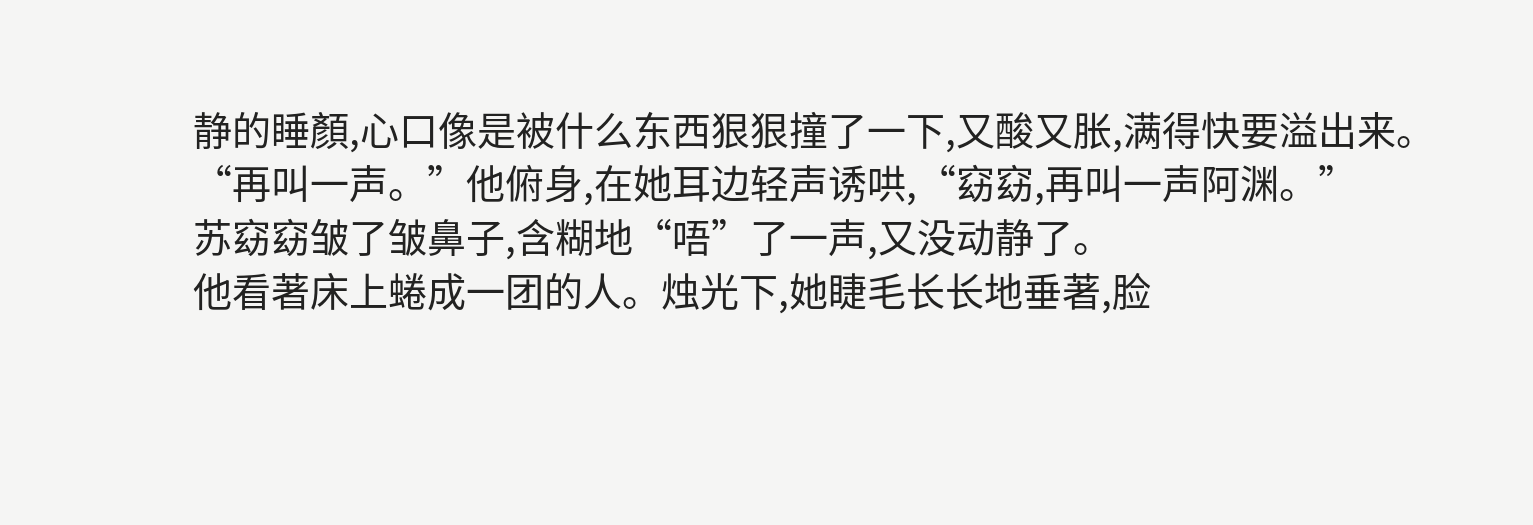静的睡顏,心口像是被什么东西狠狠撞了一下,又酸又胀,满得快要溢出来。
“再叫一声。”他俯身,在她耳边轻声诱哄,“窈窈,再叫一声阿渊。”
苏窈窈皱了皱鼻子,含糊地“唔”了一声,又没动静了。
他看著床上蜷成一团的人。烛光下,她睫毛长长地垂著,脸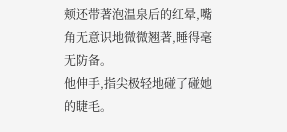颊还带著泡温泉后的红晕,嘴角无意识地微微翘著,睡得毫无防备。
他伸手,指尖极轻地碰了碰她的睫毛。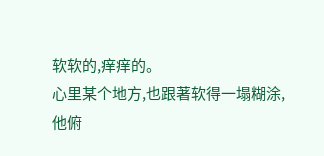软软的,痒痒的。
心里某个地方,也跟著软得一塌糊涂,
他俯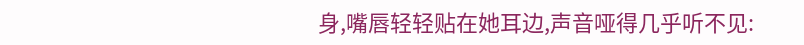身,嘴唇轻轻贴在她耳边,声音哑得几乎听不见: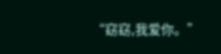“窈窈,我爱你。”